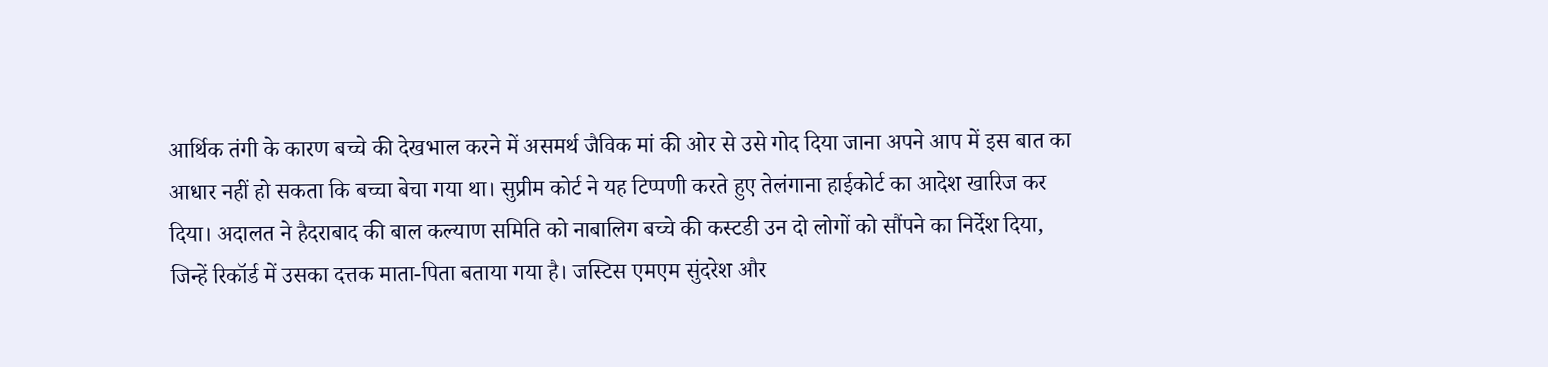आर्थिक तंगी के कारण बच्चे की देखभाल करने में असमर्थ जैविक मां की ओर से उसे गोद दिया जाना अपने आप में इस बात का आधार नहीं हो सकता कि बच्चा बेचा गया था। सुप्रीम कोर्ट ने यह टिप्पणी करते हुए तेलंगाना हाईकोर्ट का आदेश खारिज कर दिया। अदालत ने हैदराबाद की बाल कल्याण समिति को नाबालिग बच्चे की कस्टडी उन दो लोगों को सौंपने का निर्देश दिया, जिन्हें रिकॉर्ड में उसका दत्तक माता-पिता बताया गया है। जस्टिस एमएम सुंदरेश और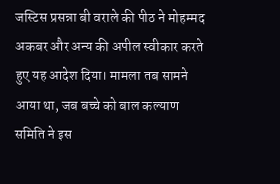जस्टिस प्रसन्ना बी वराले की पीठ ने मोहम्मद अकबर और अन्य की अपील स्वीकार करते हुए यह आदेश दिया। मामला तब सामने आया था, जब बच्चे को बाल कल्याण समिति ने इस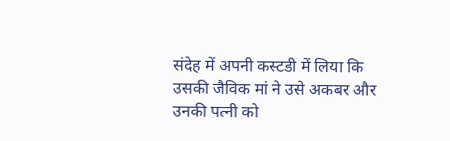संदेह में अपनी कस्टडी में लिया कि उसकी जैविक मां ने उसे अकबर और उनकी पत्नी को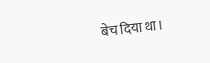बेच दिया था।